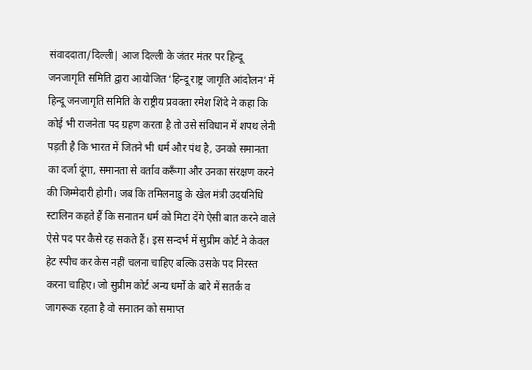संवाददाता/दिल्ली| आज दिल्ली के जंतर मंतर पर हिन्दू जनजागृति समिति द्वारा आयोजित ‘हिन्दू राष्ट्र जागृति आंदोलन’ में हिन्दू जनजागृति समिति के राष्ट्रीय प्रवक्ता रमेश शिंदे ने कहा कि कोई भी राजनेता पद ग्रहण करता है तो उसे संविधान में शपथ लेनी पड़ती है कि भारत में जितने भी धर्म और पंथ है, उनको समानता का दर्जा दूंगा, समानता से वर्ताव करूँगा और उनका संरक्षण करने की जिम्मेदारी होगी। जब कि तमिलनाडु के खेल मंत्री उदयनिधि स्टालिन कहते हैं कि सनातन धर्म को मिटा देंगे ऐसी बात करने वाले ऐसे पद पर कैसे रह सकते हैं। इस सन्दर्भ में सुप्रीम कोर्ट ने केवल हेट स्पीच कर केस नहीं चलना चाहिए बल्कि उसके पद निरस्त करना चाहिए। जो सुप्रीम कोर्ट अन्य धर्मो के बारे में सतर्क व जागरूक रहता है वो सनातन को समाप्त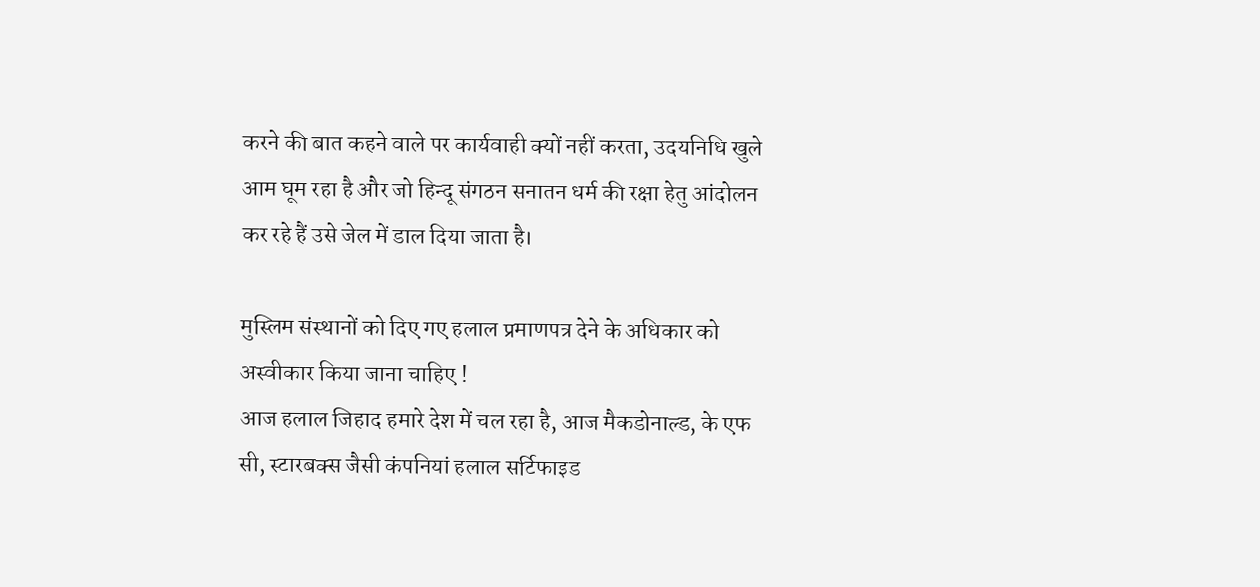करने की बात कहने वाले पर कार्यवाही क्यों नहीं करता, उदयनिधि खुले आम घूम रहा है और जो हिन्दू संगठन सनातन धर्म की रक्षा हेतु आंदोलन कर रहे हैं उसे जेल में डाल दिया जाता है।

मुस्लिम संस्थानों को दिए गए हलाल प्रमाणपत्र देने के अधिकार को अस्वीकार किया जाना चाहिए !
आज हलाल जिहाद हमारे देश में चल रहा है, आज मैकडोनाल्ड, के एफ सी, स्टारबक्स जैसी कंपनियां हलाल सर्टिफाइड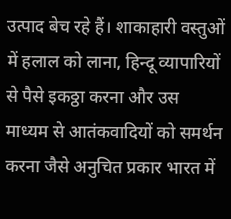उत्पाद बेच रहे हैं। शाकाहारी वस्तुओं में हलाल को लाना, हिन्दू व्यापारियों से पैसे इकठ्ठा करना और उस माध्यम से आतंकवादियों को समर्थन करना जैसे अनुचित प्रकार भारत में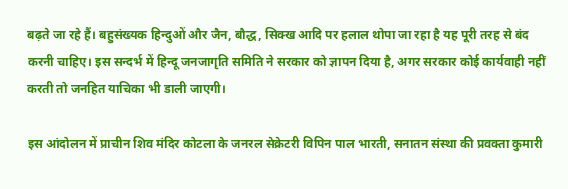बढ़ते जा रहे हैं। बहुसंख्यक हिन्दुओं और जैन, बौद्ध, सिक्ख आदि पर हलाल थोपा जा रहा है यह पूरी तरह से बंद करनी चाहिए। इस सन्दर्भ में हिन्दू जनजागृति समिति ने सरकार को ज्ञापन दिया है, अगर सरकार कोई कार्यवाही नहीं करती तो जनहित याचिका भी डाली जाएगी।

इस आंदोलन में प्राचीन शिव मंदिर कोटला के जनरल सेक्रेटरी विपिन पाल भारती, सनातन संस्था की प्रवक्ता कुमारी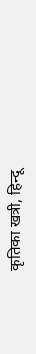कृतिका खत्री, हिन्दू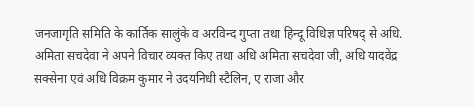जनजागृति समिति के कार्तिक सालुंके व अरविन्द गुप्ता तथा हिन्दू विधिज्ञ परिषद् से अधि. अमिता सचदेवा ने अपने विचार व्यक्त किए तथा अधि अमिता सचदेवा जी, अधि यादवेंद्र सक्सेना एवं अधि विक्रम कुमार ने उदयनिधी स्टैलिन, ए राजा और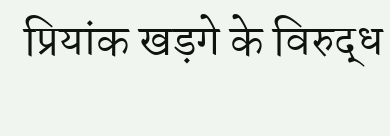प्रियांक खड़गे के विरुद्ध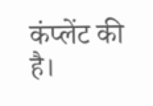कंप्लेंट की है।